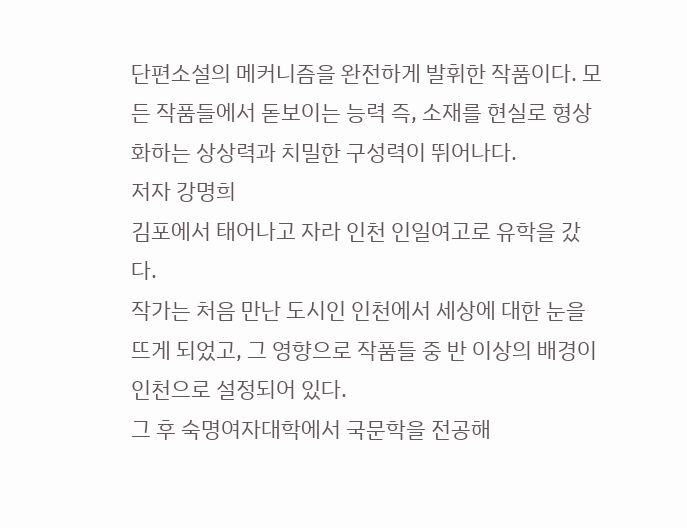단편소설의 메커니즘을 완전하게 발휘한 작품이다. 모든 작품들에서 돋보이는 능력 즉, 소재를 현실로 형상화하는 상상력과 치밀한 구성력이 뛰어나다.
저자 강명희
김포에서 태어나고 자라 인천 인일여고로 유학을 갔다.
작가는 처음 만난 도시인 인천에서 세상에 대한 눈을 뜨게 되었고, 그 영향으로 작품들 중 반 이상의 배경이 인천으로 설정되어 있다.
그 후 숙명여자대학에서 국문학을 전공해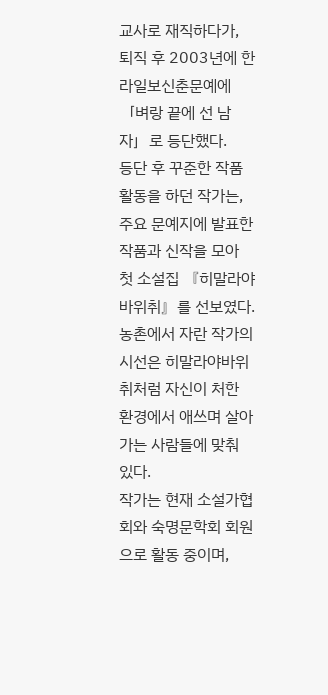교사로 재직하다가, 퇴직 후 2003년에 한라일보신춘문예에 「벼랑 끝에 선 남자」로 등단했다.
등단 후 꾸준한 작품 활동을 하던 작가는, 주요 문예지에 발표한 작품과 신작을 모아 첫 소설집 『히말라야
바위취』를 선보였다. 농촌에서 자란 작가의 시선은 히말라야바위취처럼 자신이 처한 환경에서 애쓰며 살아가는 사람들에 맞춰 있다.
작가는 현재 소설가협회와 숙명문학회 회원으로 활동 중이며,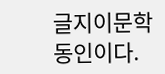글지이문학 동인이다.